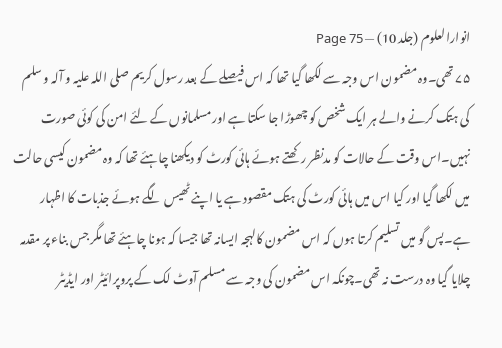انوارالعلوم (جلد 10) — Page 75
۷۵ تھی۔وہ مضمون اس وجہ سے لکھا گیا تھا کہ اس فیصلے کے بعد رسول کریم صلی اللہ علیہ و آلہ و سلم کی ہتک کرنے والے ہر ایک شخص کو چھوڑا جا سکتا ہے اور مسلمانوں کے لئے امن کی کوئی صورت نہیں۔اس وقت کے حالات کو مدنظر رکھتے ہوئے ہائی کورٹ کو دیکھنا چاہئے تھا کہ وہ مضمون کیسی حالت میں لکھا گیا اور کیا اس میں ہائی کورٹ کی ہتک مقصود ہے یا اپنے ٹھیس لگے ہوئے جذبات کا اظہار ہے۔پس گو میں تسلیم کرتا ہوں کہ اس مضمون کالہجہ ایسانہ تھا جیسا کہ ہونا چاہئے تھا مگر جس بناء پر مقدمہ چلایا گیا وہ درست نہ تھی۔چونکہ اس مضمون کی وجہ سے مسلم آوٹ لک کے پروپرائیٹر اور ایڈیٹر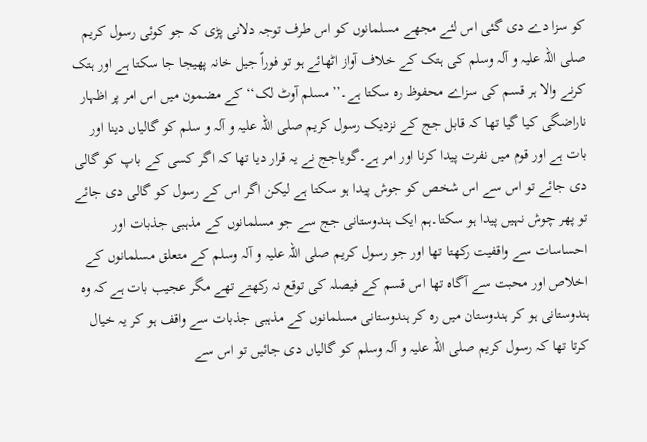کو سزا دے دی گئی اس لئے مجھے مسلمانوں کو اس طرف توجہ دلانی پڑی کہ جو کوئی رسول کریم صلی اللہ علیہ و آلہ وسلم کی ہتک کے خلاف آواز اٹھائے ہو تو فوراً جیل خانہ پھیجا جا سکتا ہے اور ہتک کرنے والا ہر قسم کی سزاے محفوظ رہ سکتا ہے۔’’مسلم آوٹ لک‘‘ کے مضمون میں اس امر پر اظہار ناراضگی کیا گیا تھا کہ قابل جج کے نزدیک رسول کریم صلی اللہ علیہ و آلہ و سلم کو گالیاں دینا اور بات ہے اور قوم میں نفرت پیدا کرنا اور امر ہے۔گویاجج نے یہ قرار دیا تھا کہ اگر کسی کے باپ کو گالی دی جائے تو اس سے اس شخص کو جوش پیدا ہو سکتا ہے لیکن اگر اس کے رسول کو گالی دی جائے تو پھر چوش نہیں پیدا ہو سکتا۔ہم ایک ہندوستانی جج سے جو مسلمانوں کے مذہبی جذبات اور احساسات سے واقفیت رکھتا تھا اور جو رسول کریم صلی اللہ علیہ و آلہ وسلم کے متعلق مسلمانوں کے اخلاص اور محبت سے آگاہ تھا اس قسم کے فیصلہ کی توقع نہ رکھتے تھے مگر عجیب بات ہے کہ وہ ہندوستانی ہو کر ہندوستان میں رہ کر ہندوستانی مسلمانوں کے مذہبی جذبات سے واقف ہو کر یہ خیال کرتا تھا کہ رسول کریم صلی اللہ علیہ و آلہ وسلم کو گالیاں دی جائیں تو اس سے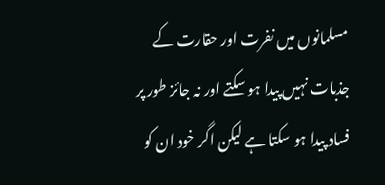مسلمانوں میں نفرت اور حقارت کے جذبات نہیں پیدا ہو سکتے اور نہ جائز طور پر فساد پیدا ہو سکتا ہے لیکن اگر خود ان کو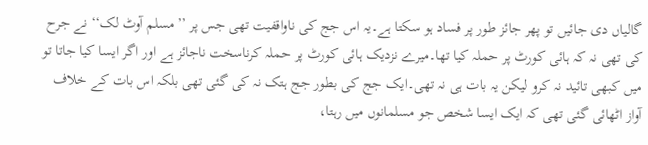گالیاں دی جائیں تو پھر جائز طور پر فساد ہو سکتا ہے۔یہ اس جج کی ناواقفیت تھی جس پر ’’مسلم آوٹ لک‘‘ نے جرح کی تھی نہ کہ ہائی کورٹ پر حملہ کیا تھا۔میرے نزدیک ہائی کورٹ پر حملہ کرناسخت ناجائز ہے اور اگر ایسا کیا جاتا تو میں کبھی تائید نہ کرو لیکن یہ بات ہی نہ تھی۔ایک جج کی بطور جج ہتک نہ کی گئی تھی بلکہ اس بات کے خلاف آواز اٹھائی گئی تھی کہ ایک ایسا شخص جو مسلمانوں میں رہتا،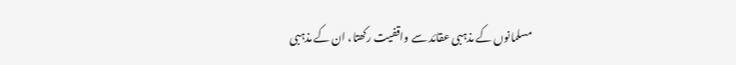مسلمانوں کے مذہبی عقائد سے واقفیت رکھتا، ان کے مذہبی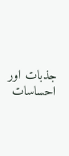جذبات اور احساسات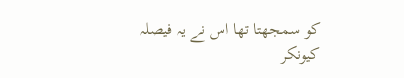کو سمجھتا تھا اس نے یہ فیصلہ کیونکر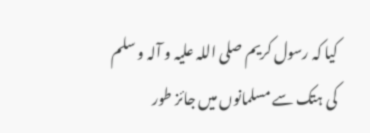کیا کہ رسول کریم صلی اللہ علیہ و آلہ و سلم کی ہتک سے مسلمانوں میں جائز طور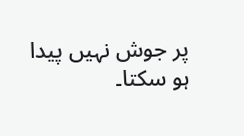پر جوش نہیں پیدا ہو سکتا۔